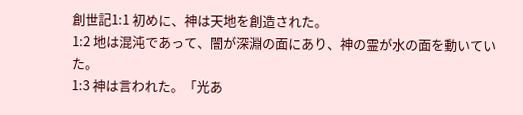創世記1:1 初めに、神は天地を創造された。
1:2 地は混沌であって、闇が深淵の面にあり、神の霊が水の面を動いていた。
1:3 神は言われた。「光あ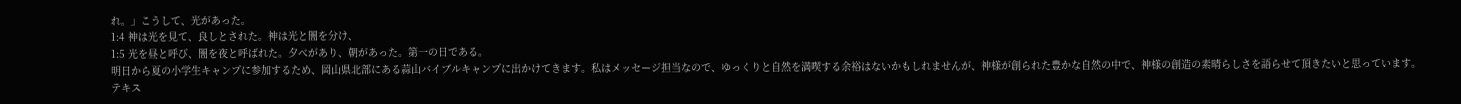れ。」こうして、光があった。
1:4 神は光を見て、良しとされた。神は光と闇を分け、
1:5 光を昼と呼び、闇を夜と呼ばれた。夕べがあり、朝があった。第一の日である。
明日から夏の小学生キャンプに参加するため、岡山県北部にある蒜山バイブルキャンプに出かけてきます。私はメッセージ担当なので、ゆっくりと自然を満喫する余裕はないかもしれませんが、神様が創られた豊かな自然の中で、神様の創造の素晴らしさを語らせて頂きたいと思っています。
テキス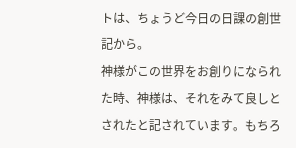トは、ちょうど今日の日課の創世記から。
神様がこの世界をお創りになられた時、神様は、それをみて良しとされたと記されています。もちろ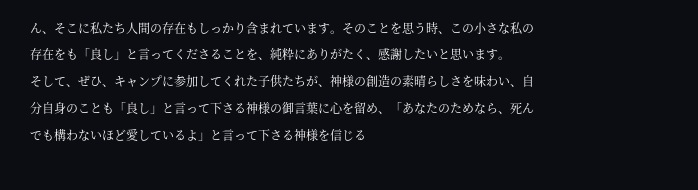ん、そこに私たち人間の存在もしっかり含まれています。そのことを思う時、この小さな私の存在をも「良し」と言ってくださることを、純粋にありがたく、感謝したいと思います。
そして、ぜひ、キャンプに参加してくれた子供たちが、神様の創造の素晴らしさを味わい、自分自身のことも「良し」と言って下さる神様の御言葉に心を留め、「あなたのためなら、死んでも構わないほど愛しているよ」と言って下さる神様を信じる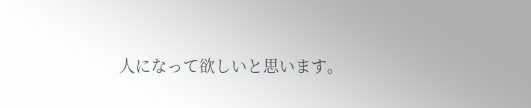人になって欲しいと思います。